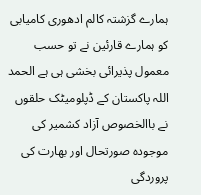ہمارے گزشتہ کالم ادھوری کامیابی کو ہمارے قارئین نے تو حسب معمول پذیرائی بخشی ہی ہے الحمد اللہ پاکستان کے ڈپلومیٹک حلقوں نے باالخصوص آزاد کشمیر کی موجودہ صورتحال اور بھارت کی پروردگی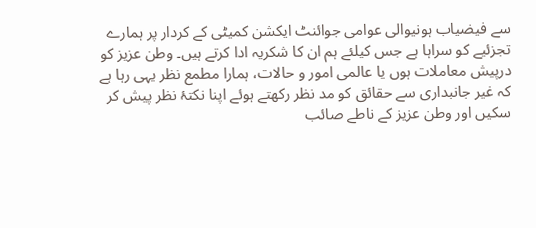سے فیضیاب ہونیوالی عوامی جوائنٹ ایکشن کمیٹی کے کردار پر ہمارے تجزئیے کو سراہا ہے جس کیلئے ہم ان کا شکریہ ادا کرتے ہیں۔ وطن عزیز کو درپیش معاملات ہوں یا عالمی امور و حالات، ہمارا مطمع نظر یہی رہا ہے کہ غیر جانبداری سے حقائق کو مد نظر رکھتے ہوئے اپنا نکتۂ نظر پیش کر سکیں اور وطن عزیز کے ناطے صائب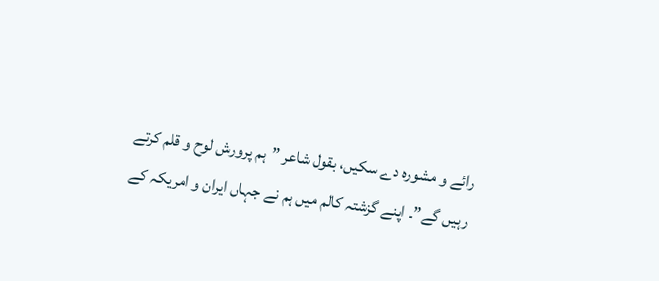رائے و مشورہ دے سکیں، بقول شاعر ”ہم پرورش لوح و قلم کرتے رہیں گے”۔ اپنے گزشتہ کالم میں ہم نے جہاں ایران و امریکہ کے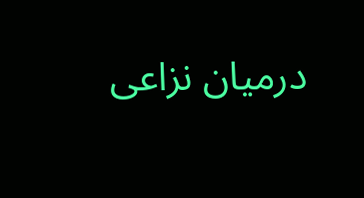درمیان نزاعی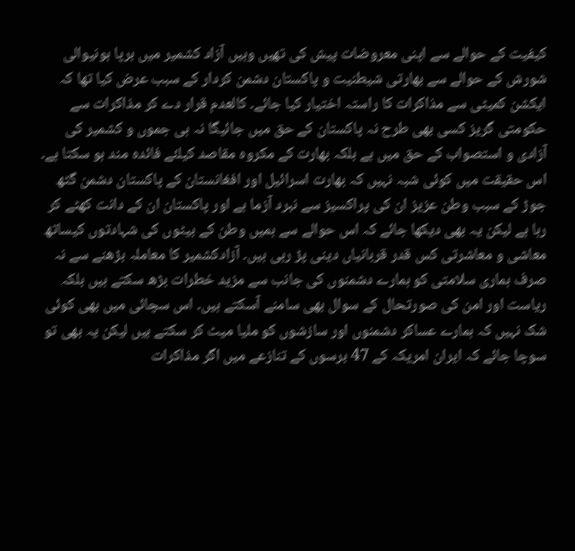کیفیت کے حوالے سے اپنی معروضات پیش کی تھیں وہیں آزاد کشمیر میں برپا ہونیوالی شورش کے حوالے سے بھارتی شیطنیت و پاکستان دشمن کردار کے سبب عرض کیا تھا کہ ایکشن کمیٹی سے مذاکرات کا راستہ اختیار کیا جائے۔ کالعدم قرار دے کر مذاکرات سے حکومتی گریز کسی بھی طرح نہ پاکستان کے حق میں جائیگا نہ ہی جموں و کشمیر کی آزادی و استصواب کے حق میں ہے بلکہ بھارت کے مکروہ مقاصد کیلئے فائدہ مند ہو سکتا ہے۔
اس حقیقت میں کوئی شبہ نہیں کہ بھارت اسرائیل اور افغانستان کے پاکستان دشمن گٹھ جوڑ کے سبب وطن عزیز ان کی پراکسیز سے نبرد آزما ہے اور پاکستان ان کے دانت کھٹے کر رہا ہے لیکن یہ بھی دیکھا جائے کہ اس حوالے سے ہمیں وطن کے بیٹوں کی شہادتوں کیساتھ معاشی و معاشرتی کس قدر قربانیاں دینی پڑ رہی ہیں۔ آزادکشمیر کا معاملہ بڑھنے سے نہ صرف ہماری سلامتی کو ہمارے دشمنوں کی جانب سے مزید خطرات بڑھ سکتے ہیں بلکہ ریاست اور امن کی صورتحال کے سوال بھی سامنے آسکتے ہیں۔ اس سچائی میں بھی کوئی شک نہیں کہ ہمارے عساکر دشمنوں اور سازشوں کو ملیا میٹ کر سکتے ہیں لیکن یہ بھی تو سوچا جائے کہ ایران امریکہ کے 47 برسوں کے تنازعے میں اگر مذاکرات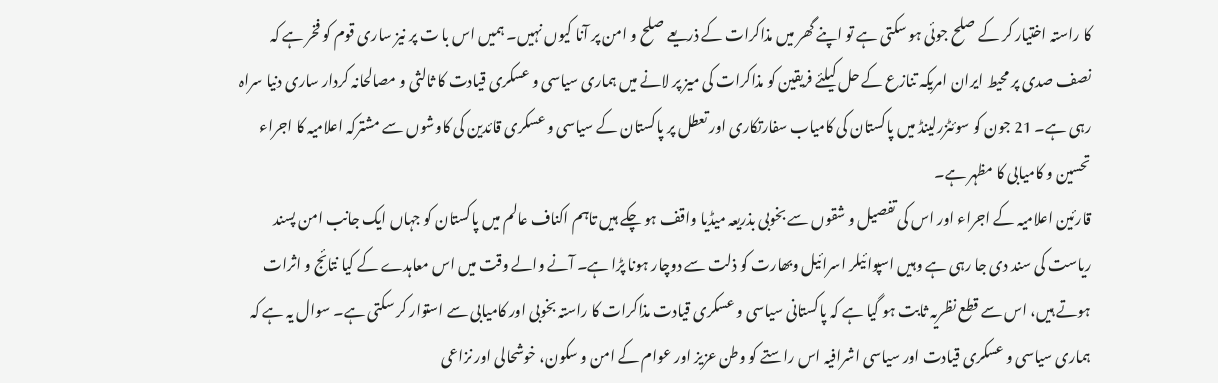کا راستہ اختیار کر کے صلح جوئی ہو سکتی ہے تو اپنے گھر میں مذاکرات کے ذریعے صلح و امن پر آنا کیوں نہیں۔ ہمیں اس با ت پر نیز ساری قوم کو فخر ہے کہ نصف صدی پر محیط ایران امریکہ تنازع کے حل کیلئے فریقین کو مذاکرات کی میز پر لانے میں ہماری سیاسی و عسکری قیادت کا ثالثی و مصالحانہ کردار ساری دنیا سراہ رہی ہے۔ 21 جون کو سوئٹزرلینڈ میں پاکستان کی کامیاب سفارتکاری اور تعطل پر پاکستان کے سیاسی و عسکری قائدین کی کاوشوں سے مشترکہ اعلامیہ کا اجراء تحسین و کامیابی کا مظہر ہے۔
قارئین اعلامیہ کے اجراء اور اس کی تفصیل و شقوں سے بخوبی بذریعہ میڈیا واقف ہو چکے ہیں تاہم اکناف عالم میں پاکستان کو جہاں ایک جانب امن پسند ریاست کی سند دی جا رہی ہے وہیں اسپوائیلر اسرائیل وبھارت کو ذلت سے دوچار ہونا پڑا ہے۔ آنے والے وقت میں اس معاہدے کے کیا نتائج و اثرات ہوتے ہیں، اس سے قطع نظریہ ثابت ہو گیا ہے کہ پاکستانی سیاسی و عسکری قیادت مذاکرات کا راستہ بخوبی اور کامیابی سے استوار کر سکتی ہے۔ سوال یہ ہے کہ ہماری سیاسی و عسکری قیادت اور سیاسی اشرافیہ اس راستے کو وطن عزیز اور عوام کے امن و سکون، خوشحالی اور نزاعی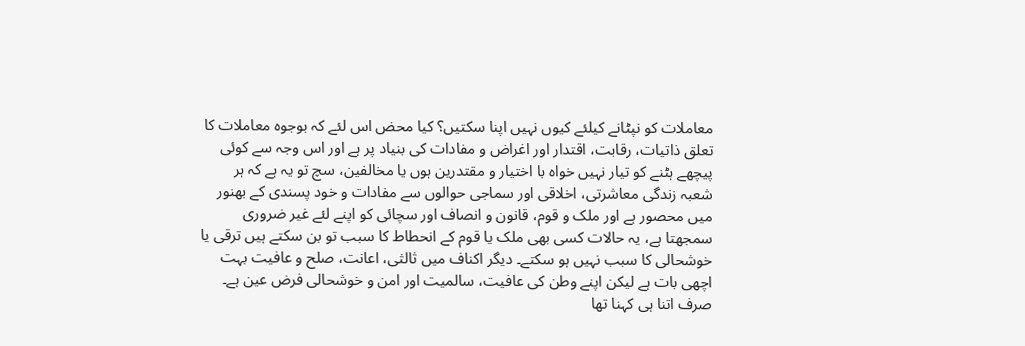معاملات کو نپٹانے کیلئے کیوں نہیں اپنا سکتیں؟ کیا محض اس لئے کہ بوجوہ معاملات کا تعلق ذاتیات، رقابت، اقتدار اور اغراض و مفادات کی بنیاد پر ہے اور اس وجہ سے کوئی پیچھے ہٹنے کو تیار نہیں خواہ با اختیار و مقتدرین ہوں یا مخالفین، سچ تو یہ ہے کہ ہر شعبہ زندگی معاشرتی، اخلاقی اور سماجی حوالوں سے مفادات و خود پسندی کے بھنور میں محصور ہے اور ملک و قوم، قانون و انصاف اور سچائی کو اپنے لئے غیر ضروری سمجھتا ہے، یہ حالات کسی بھی ملک یا قوم کے انحطاط کا سبب تو بن سکتے ہیں ترقی یا خوشحالی کا سبب نہیں ہو سکتے۔ دیگر اکناف میں ثالثی، اعانت، صلح و عافیت بہت اچھی بات ہے لیکن اپنے وطن کی عافیت، سالمیت اور امن و خوشحالی فرض عین ہے۔ صرف اتنا ہی کہنا تھا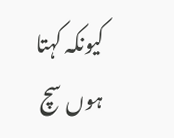کیونکہ کہتا ہوں سچ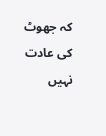کہ جھوٹ کی عادت نہیں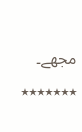مجھے۔
٭٭٭٭٭٭٭